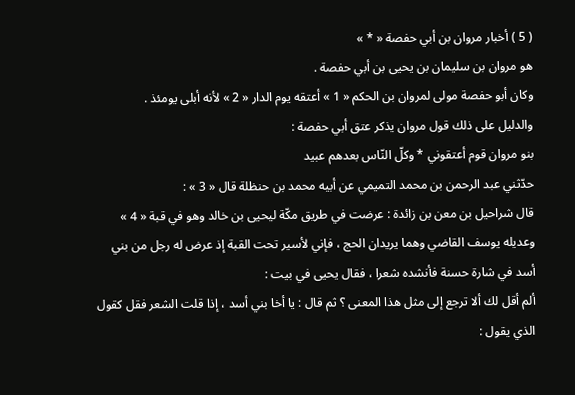( 5 ) أخبار مروان بن أبي حفصة « * »
هو مروان بن سليمان بن يحيى بن أبي حفصة .
وكان أبو حفصة مولى لمروان بن الحكم « 1 » أعتقه يوم الدار « 2 » لأنه أبلى يومئذ .
والدليل على ذلك قول مروان يذكر عتق أبي حفصة :
بنو مروان قوم أعتقوني * وكلّ النّاس بعدهم عبيد
حدّثني عبد الرحمن بن محمد التميمي عن أبيه محمد بن حنظلة قال « 3 » :
قال شراحيل بن معن بن زائدة : عرضت في طريق مكّة ليحيى بن خالد وهو في قبة « 4 » وعديله يوسف القاضي وهما يريدان الحج ، فإني لأسير تحت القبة إذ عرض له رجل من بني أسد في شارة حسنة فأنشده شعرا ، فقال يحيى في بيت :
ألم أقل لك ألا ترجع إلى مثل هذا المعنى ؟ ثم قال : يا أخا بني أسد ، إذا قلت الشعر فقل كقول الذي يقول :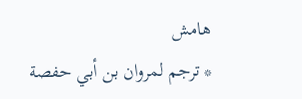هامش
* ترجم لمروان بن أبي حفصة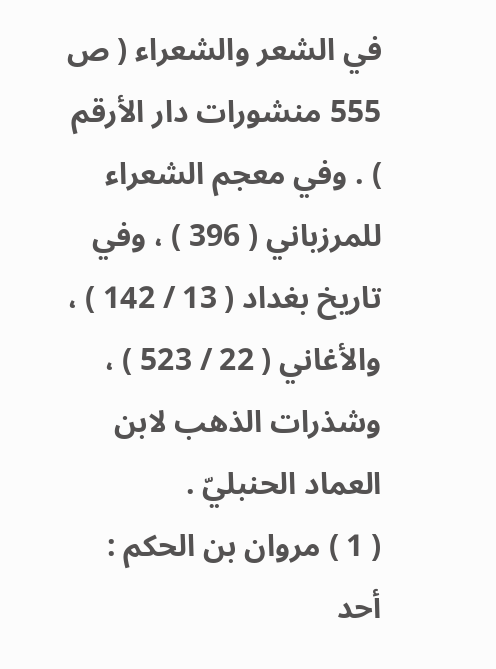في الشعر والشعراء ( ص 555 منشورات دار الأرقم ) . وفي معجم الشعراء للمرزباني ( 396 ) ، وفي تاريخ بغداد ( 13 / 142 ) ، والأغاني ( 22 / 523 ) ، وشذرات الذهب لابن العماد الحنبليّ .
( 1 ) مروان بن الحكم : أحد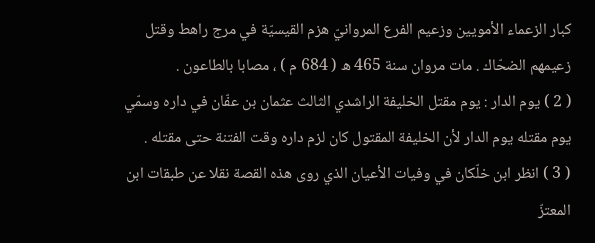كبار الزعماء الأمويين وزعيم الفرع المروانيّ هزم القيسيّة في مرج راهط وقتل زعيمهم الضحّاك . مات مروان سنة 465 ه ( 684 م ) ، مصابا بالطاعون .
( 2 ) يوم الدار : يوم مقتل الخليفة الراشدي الثالث عثمان بن عفّان في داره وسمّي يوم مقتله يوم الدار لأن الخليفة المقتول كان لزم داره وقت الفتنة حتى مقتله .
( 3 ) انظر ابن خلّكان في وفيات الأعيان الذي روى هذه القصة نقلا عن طبقات ابن المعتزّ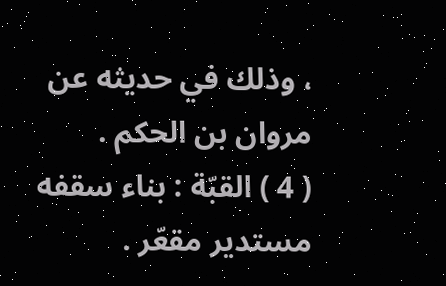، وذلك في حديثه عن مروان بن الحكم .
( 4 ) القبّة : بناء سقفه مستدير مقعّر .